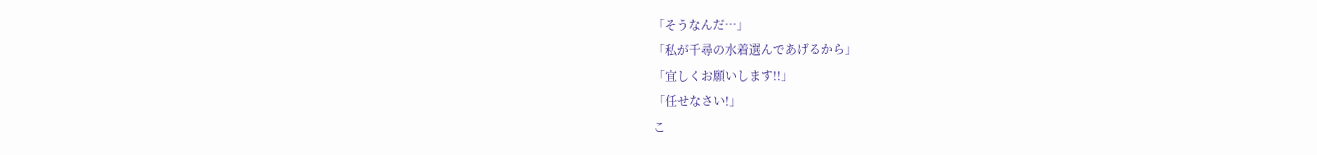「そうなんだ…」
「私が千尋の水着選んであげるから」
「宜しくお願いします!!」
「任せなさい!」
こ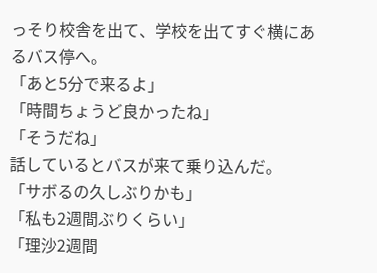っそり校舎を出て、学校を出てすぐ横にあるバス停へ。
「あと5分で来るよ」
「時間ちょうど良かったね」
「そうだね」
話しているとバスが来て乗り込んだ。
「サボるの久しぶりかも」
「私も2週間ぶりくらい」
「理沙2週間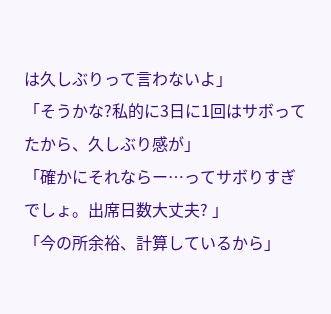は久しぶりって言わないよ」
「そうかな?私的に3日に1回はサボってたから、久しぶり感が」
「確かにそれならー…ってサボりすぎでしょ。出席日数大丈夫? 」
「今の所余裕、計算しているから」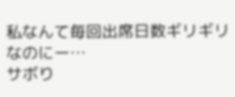私なんて毎回出席日数ギリギリなのにー…
サボり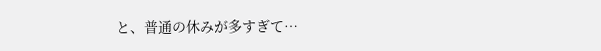と、普通の休みが多すぎて…